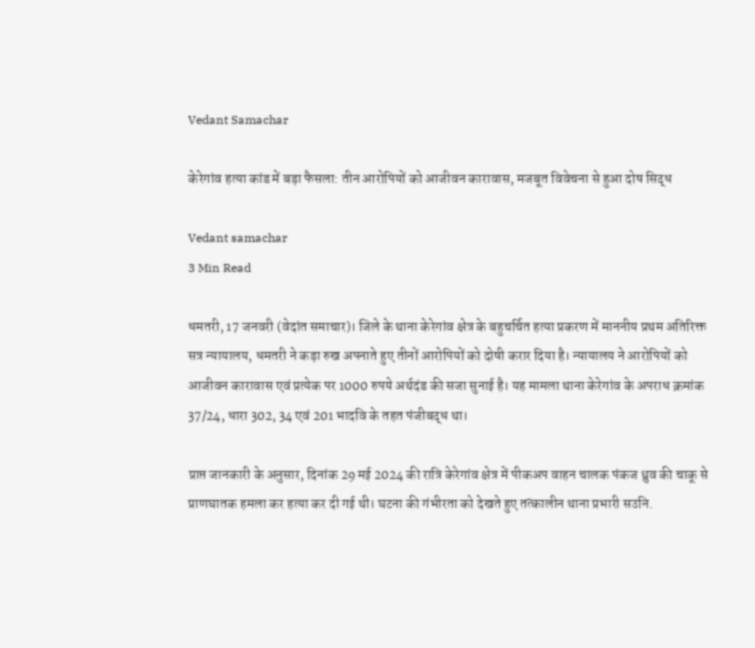Vedant Samachar

केरेगांव हत्या कांड में बड़ा फैसला: तीन आरोपियों को आजीवन कारावास, मजबूत विवेचना से हुआ दोष सिद्ध

Vedant samachar
3 Min Read

धमतरी, 17 जनवरी (वेदांत समाचार)। जिले के थाना केरेगांव क्षेत्र के बहुचर्चित हत्या प्रकरण में माननीय प्रथम अतिरिक्त सत्र न्यायालय, धमतरी ने कड़ा रुख अपनाते हुए तीनों आरोपियों को दोषी करार दिया है। न्यायालय ने आरोपियों को आजीवन कारावास एवं प्रत्येक पर 1000 रुपये अर्थदंड की सजा सुनाई है। यह मामला थाना केरेगांव के अपराध क्रमांक 37/24, धारा 302, 34 एवं 201 भादवि के तहत पंजीबद्ध था।

प्राप्त जानकारी के अनुसार, दिनांक 29 मई 2024 की रात्रि केरेगांव क्षेत्र में पीकअप वाहन चालक पंकज ध्रुव की चाकू से प्राणघातक हमला कर हत्या कर दी गई थी। घटना की गंभीरता को देखते हुए तत्कालीन थाना प्रभारी सउनि.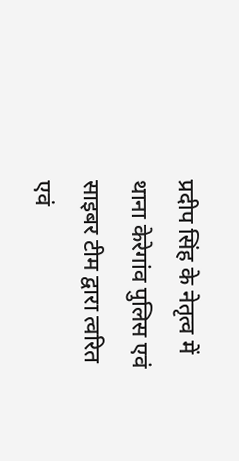प्रदीप सिंह के नेतृत्व में थाना केरेगांव पुलिस एवं साइबर टीम द्वारा त्वरित एवं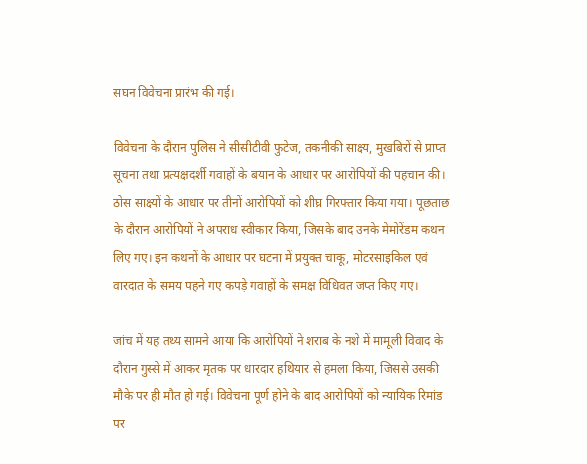सघन विवेचना प्रारंभ की गई।

विवेचना के दौरान पुलिस ने सीसीटीवी फुटेज, तकनीकी साक्ष्य, मुखबिरों से प्राप्त सूचना तथा प्रत्यक्षदर्शी गवाहों के बयान के आधार पर आरोपियों की पहचान की। ठोस साक्ष्यों के आधार पर तीनों आरोपियों को शीघ्र गिरफ्तार किया गया। पूछताछ के दौरान आरोपियों ने अपराध स्वीकार किया, जिसके बाद उनके मेमोरेंडम कथन लिए गए। इन कथनों के आधार पर घटना में प्रयुक्त चाकू, मोटरसाइकिल एवं वारदात के समय पहने गए कपड़े गवाहों के समक्ष विधिवत जप्त किए गए।

जांच में यह तथ्य सामने आया कि आरोपियों ने शराब के नशे में मामूली विवाद के दौरान गुस्से में आकर मृतक पर धारदार हथियार से हमला किया, जिससे उसकी मौके पर ही मौत हो गई। विवेचना पूर्ण होने के बाद आरोपियों को न्यायिक रिमांड पर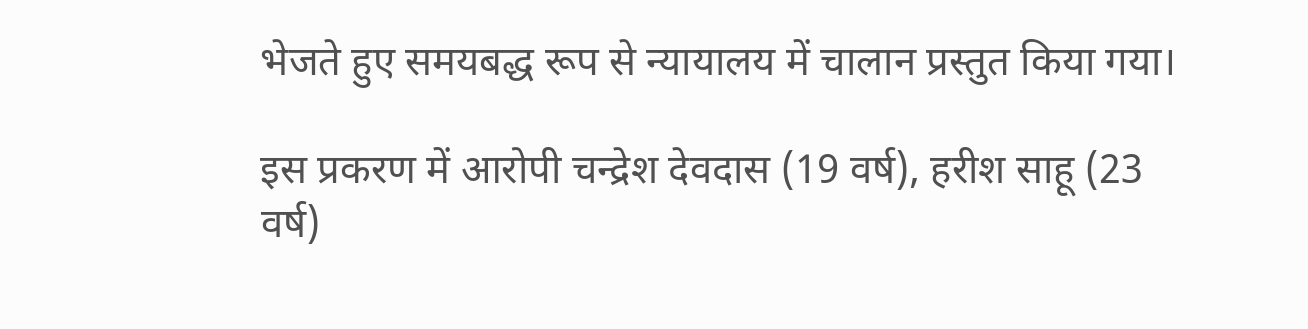भेजते हुए समयबद्ध रूप से न्यायालय में चालान प्रस्तुत किया गया।

इस प्रकरण में आरोपी चन्द्रेश देवदास (19 वर्ष), हरीश साहू (23 वर्ष)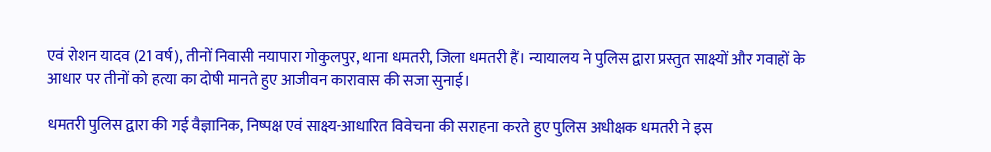एवं रोशन यादव (21 वर्ष), तीनों निवासी नयापारा गोकुलपुर, थाना धमतरी, जिला धमतरी हैं। न्यायालय ने पुलिस द्वारा प्रस्तुत साक्ष्यों और गवाहों के आधार पर तीनों को हत्या का दोषी मानते हुए आजीवन कारावास की सजा सुनाई।

धमतरी पुलिस द्वारा की गई वैज्ञानिक, निष्पक्ष एवं साक्ष्य-आधारित विवेचना की सराहना करते हुए पुलिस अधीक्षक धमतरी ने इस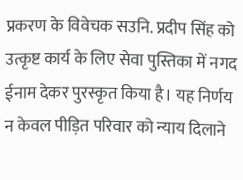प्रकरण के विवेचक सउनि. प्रदीप सिंह को उत्कृष्ट कार्य के लिए सेवा पुस्तिका में नगद ईनाम देकर पुरस्कृत किया है। यह निर्णय न केवल पीड़ित परिवार को न्याय दिलाने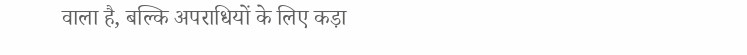वाला है, बल्कि अपराधियों के लिए कड़ा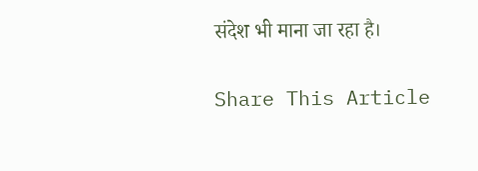संदेश भी माना जा रहा है।

Share This Article